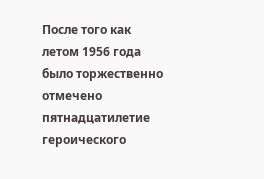После того как летом 1956 года было торжественно отмечено пятнадцатилетие героического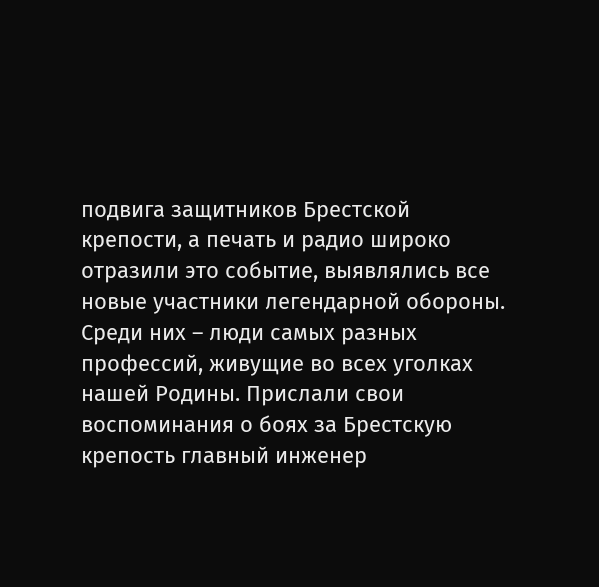подвига защитников Брестской крепости, а печать и радио широко отразили это событие, выявлялись все новые участники легендарной обороны. Среди них – люди самых разных профессий, живущие во всех уголках нашей Родины. Прислали свои воспоминания о боях за Брестскую крепость главный инженер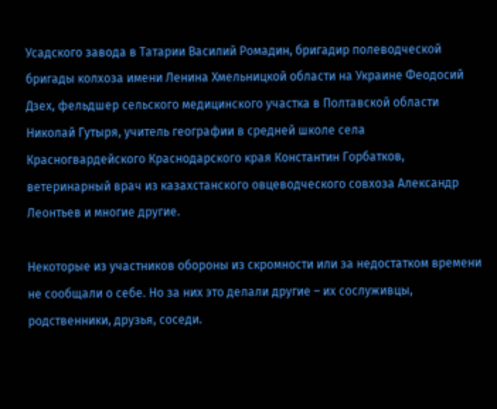Усадского завода в Татарии Василий Ромадин, бригадир полеводческой бригады колхоза имени Ленина Хмельницкой области на Украине Феодосий Дзех, фельдшер сельского медицинского участка в Полтавской области Николай Гутыря, учитель географии в средней школе села Красногвардейского Краснодарского края Константин Горбатков, ветеринарный врач из казахстанского овцеводческого совхоза Александр Леонтьев и многие другие.

Некоторые из участников обороны из скромности или за недостатком времени не сообщали о себе. Но за них это делали другие – их сослуживцы, родственники, друзья, соседи.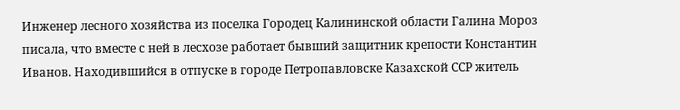Инженер лесного хозяйства из поселка Городец Калининской области Галина Мороз писала, что вместе с ней в лесхозе работает бывший защитник крепости Константин Иванов. Находившийся в отпуске в городе Петропавловске Казахской ССР житель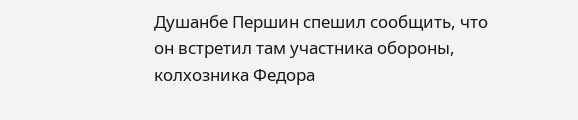Душанбе Першин спешил сообщить, что он встретил там участника обороны, колхозника Федора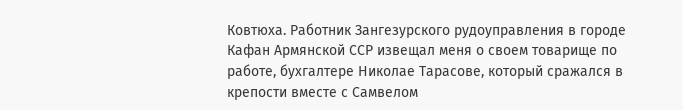Ковтюха. Работник Зангезурского рудоуправления в городе Кафан Армянской ССР извещал меня о своем товарище по работе, бухгалтере Николае Тарасове, который сражался в крепости вместе с Самвелом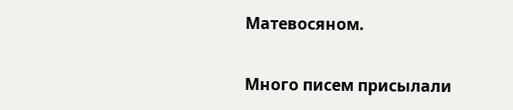Матевосяном.

Много писем присылали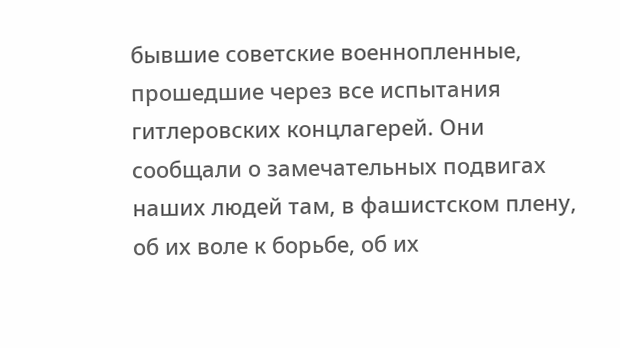бывшие советские военнопленные, прошедшие через все испытания гитлеровских концлагерей. Они сообщали о замечательных подвигах наших людей там, в фашистском плену, об их воле к борьбе, об их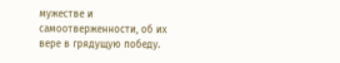мужестве и самоотверженности, об их вере в грядущую победу.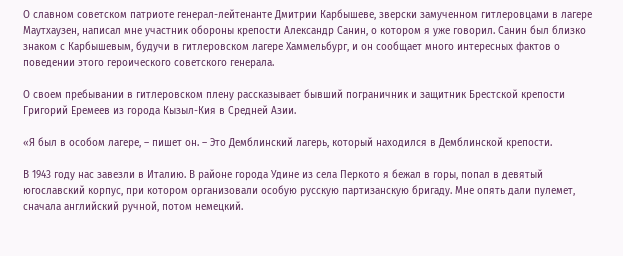О славном советском патриоте генерал-лейтенанте Дмитрии Карбышеве, зверски замученном гитлеровцами в лагере Маутхаузен, написал мне участник обороны крепости Александр Санин, о котором я уже говорил. Санин был близко знаком с Карбышевым, будучи в гитлеровском лагере Хаммельбург, и он сообщает много интересных фактов о поведении этого героического советского генерала.

О своем пребывании в гитлеровском плену рассказывает бывший пограничник и защитник Брестской крепости Григорий Еремеев из города Кызыл-Кия в Средней Азии.

«Я был в особом лагере, – пишет он. – Это Демблинский лагерь, который находился в Демблинской крепости.

В 1943 году нас завезли в Италию. В районе города Удине из села Перкото я бежал в горы, попал в девятый югославский корпус, при котором организовали особую русскую партизанскую бригаду. Мне опять дали пулемет, сначала английский ручной, потом немецкий.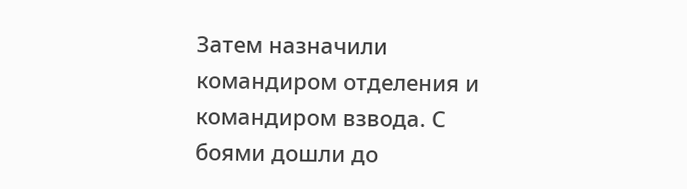Затем назначили командиром отделения и командиром взвода. С боями дошли до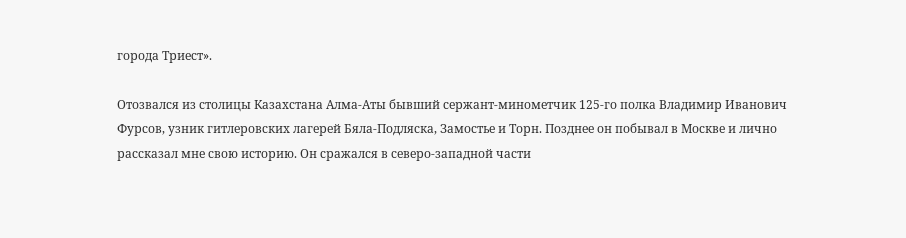города Триест».

Отозвался из столицы Казахстана Алма-Аты бывший сержант-минометчик 125-го полка Владимир Иванович Фурсов, узник гитлеровских лагерей Бяла-Подляска, Замостье и Торн. Позднее он побывал в Москве и лично рассказал мне свою историю. Он сражался в северо-западной части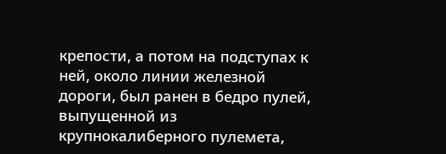крепости, а потом на подступах к ней, около линии железной дороги, был ранен в бедро пулей, выпущенной из крупнокалиберного пулемета,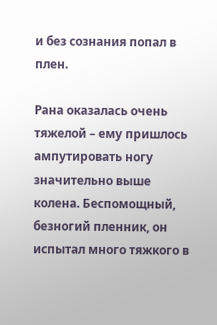и без сознания попал в плен.

Рана оказалась очень тяжелой – ему пришлось ампутировать ногу значительно выше колена. Беспомощный, безногий пленник, он испытал много тяжкого в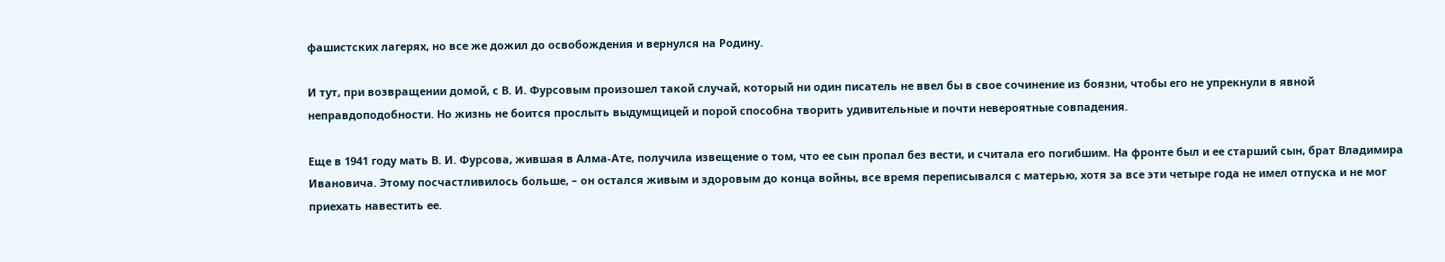фашистских лагерях, но все же дожил до освобождения и вернулся на Родину.

И тут, при возвращении домой, с В. И. Фурсовым произошел такой случай, который ни один писатель не ввел бы в свое сочинение из боязни, чтобы его не упрекнули в явной неправдоподобности. Но жизнь не боится прослыть выдумщицей и порой способна творить удивительные и почти невероятные совпадения.

Еще в 1941 году мать В. И. Фурсова, жившая в Алма-Ате, получила извещение о том, что ее сын пропал без вести, и считала его погибшим. На фронте был и ее старший сын, брат Владимира Ивановича. Этому посчастливилось больше, – он остался живым и здоровым до конца войны, все время переписывался с матерью, хотя за все эти четыре года не имел отпуска и не мог приехать навестить ее.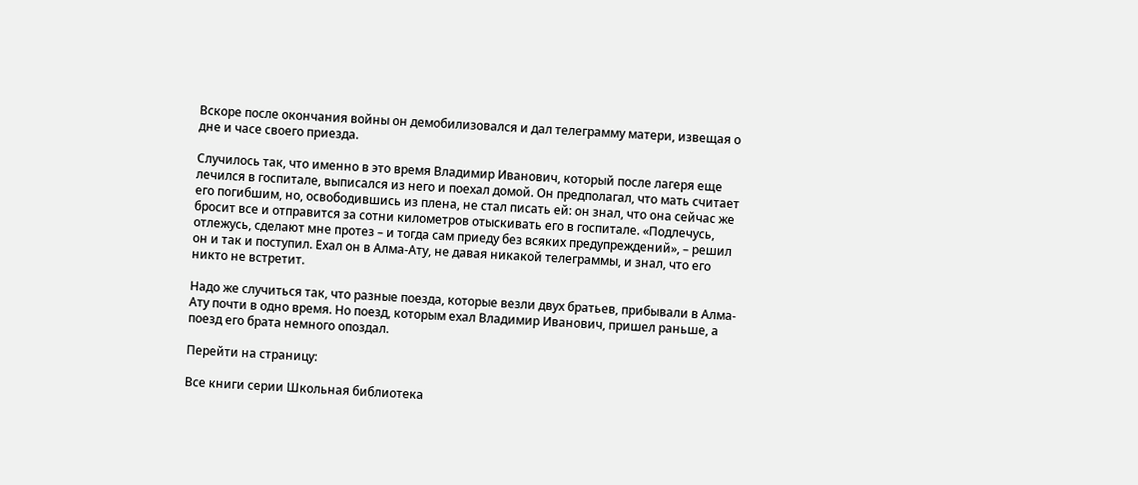Вскоре после окончания войны он демобилизовался и дал телеграмму матери, извещая о дне и часе своего приезда.

Случилось так, что именно в это время Владимир Иванович, который после лагеря еще лечился в госпитале, выписался из него и поехал домой. Он предполагал, что мать считает его погибшим, но, освободившись из плена, не стал писать ей: он знал, что она сейчас же бросит все и отправится за сотни километров отыскивать его в госпитале. «Подлечусь, отлежусь, сделают мне протез – и тогда сам приеду без всяких предупреждений», – решил он и так и поступил. Ехал он в Алма-Ату, не давая никакой телеграммы, и знал, что его никто не встретит.

Надо же случиться так, что разные поезда, которые везли двух братьев, прибывали в Алма-Ату почти в одно время. Но поезд, которым ехал Владимир Иванович, пришел раньше, а поезд его брата немного опоздал.

Перейти на страницу:

Все книги серии Школьная библиотека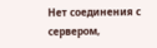Нет соединения с сервером,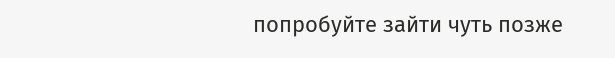попробуйте зайти чуть позже